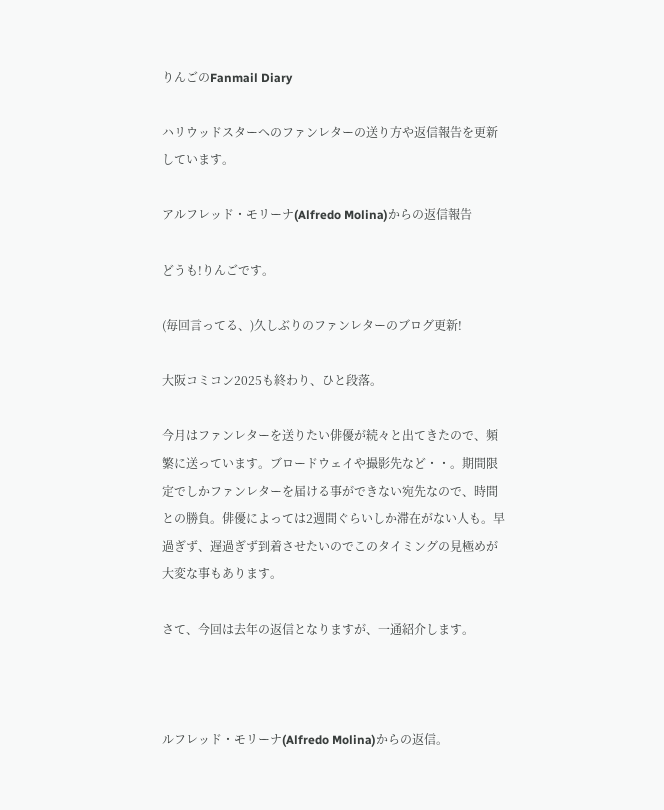りんごのFanmail Diary

ハリウッドスターへのファンレターの送り方や返信報告を更新しています。

アルフレッド・モリーナ(Alfredo Molina)からの返信報告

どうも!りんごです。

(毎回言ってる、)久しぶりのファンレターのブログ更新!

大阪コミコン2025も終わり、ひと段落。

今月はファンレターを送りたい俳優が続々と出てきたので、頻繁に送っています。ブロードウェイや撮影先など・・。期間限定でしかファンレターを届ける事ができない宛先なので、時間との勝負。俳優によっては2週間ぐらいしか滞在がない人も。早過ぎず、遅過ぎず到着させたいのでこのタイミングの見極めが大変な事もあります。

さて、今回は去年の返信となりますが、一通紹介します。



ルフレッド・モリーナ(Alfredo Molina)からの返信。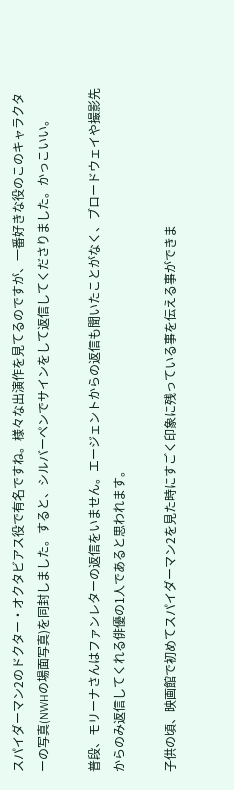スパイダーマン2のドクター・オクタビアス役で有名ですね。様々な出演作を見てるのですが、一番好きな役のこのキャラクターの写真(NWHの場面写真)を同封しました。すると、シルバーペンでサインをして返信してくださりました。かっこいい。

普段、モリーナさんはファンレターの返信をいません。エージェントからの返信も聞いたことがなく、ブロードウェイや撮影先からのみ返信してくれる俳優の1人であると思われます。

子供の頃、映画館で初めてスパイダーマン2を見た時にすごく印象に残っている事を伝える事ができま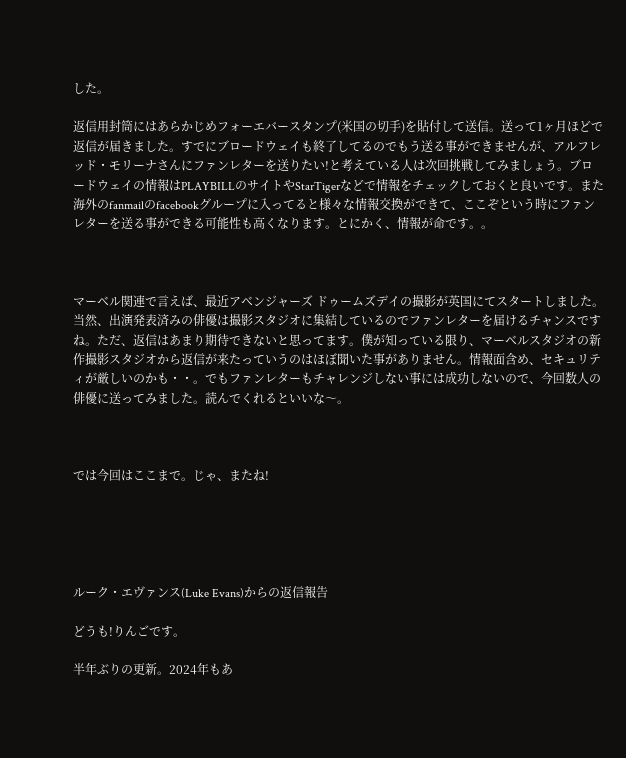した。

返信用封筒にはあらかじめフォーエバースタンプ(米国の切手)を貼付して送信。送って1ヶ月ほどで返信が届きました。すでにブロードウェイも終了してるのでもう送る事ができませんが、アルフレッド・モリーナさんにファンレターを送りたい!と考えている人は次回挑戦してみましょう。ブロードウェイの情報はPLAYBILLのサイトやStarTigerなどで情報をチェックしておくと良いです。また海外のfanmailのfacebookグループに入ってると様々な情報交換ができて、ここぞという時にファンレターを送る事ができる可能性も高くなります。とにかく、情報が命です。。



マーベル関連で言えば、最近アベンジャーズ ドゥームズデイの撮影が英国にてスタートしました。当然、出演発表済みの俳優は撮影スタジオに集結しているのでファンレターを届けるチャンスですね。ただ、返信はあまり期待できないと思ってます。僕が知っている限り、マーベルスタジオの新作撮影スタジオから返信が来たっていうのはほぼ聞いた事がありません。情報面含め、セキュリティが厳しいのかも・・。でもファンレターもチャレンジしない事には成功しないので、今回数人の俳優に送ってみました。読んでくれるといいな〜。



では今回はここまで。じゃ、またね!





ルーク・エヴァンス(Luke Evans)からの返信報告

どうも!りんごです。

半年ぶりの更新。2024年もあ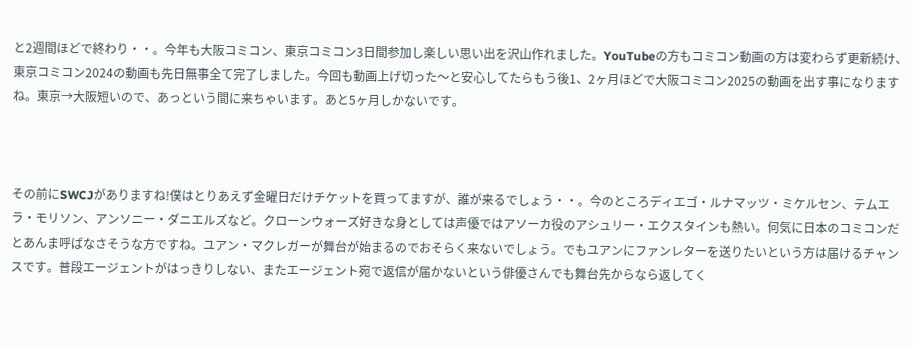と2週間ほどで終わり・・。今年も大阪コミコン、東京コミコン3日間参加し楽しい思い出を沢山作れました。YouTubeの方もコミコン動画の方は変わらず更新続け、東京コミコン2024の動画も先日無事全て完了しました。今回も動画上げ切った〜と安心してたらもう後1、2ヶ月ほどで大阪コミコン2025の動画を出す事になりますね。東京→大阪短いので、あっという間に来ちゃいます。あと5ヶ月しかないです。



その前にSWCJがありますね!僕はとりあえず金曜日だけチケットを買ってますが、誰が来るでしょう・・。今のところディエゴ・ルナマッツ・ミケルセン、テムエラ・モリソン、アンソニー・ダニエルズなど。クローンウォーズ好きな身としては声優ではアソーカ役のアシュリー・エクスタインも熱い。何気に日本のコミコンだとあんま呼ばなさそうな方ですね。ユアン・マクレガーが舞台が始まるのでおそらく来ないでしょう。でもユアンにファンレターを送りたいという方は届けるチャンスです。普段エージェントがはっきりしない、またエージェント宛で返信が届かないという俳優さんでも舞台先からなら返してく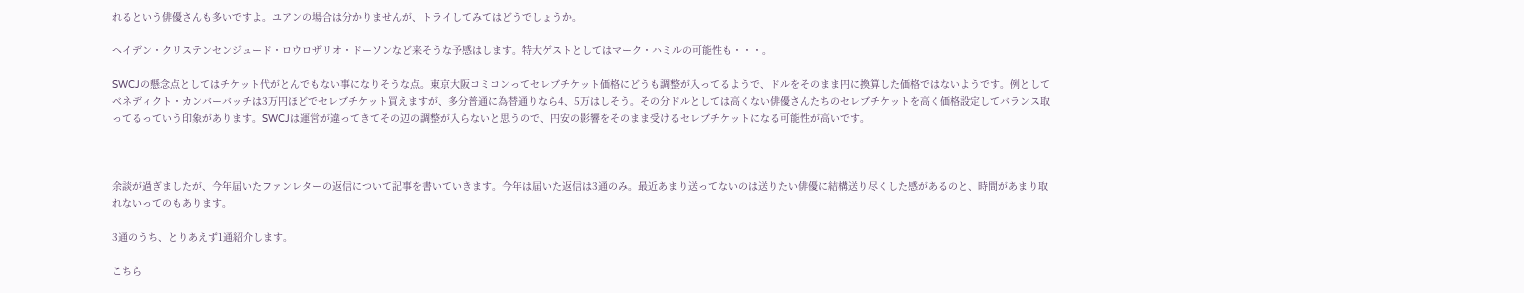れるという俳優さんも多いですよ。ユアンの場合は分かりませんが、トライしてみてはどうでしょうか。

ヘイデン・クリステンセンジュード・ロウロザリオ・ドーソンなど来そうな予感はします。特大ゲストとしてはマーク・ハミルの可能性も・・・。

SWCJの懸念点としてはチケット代がとんでもない事になりそうな点。東京大阪コミコンってセレブチケット価格にどうも調整が入ってるようで、ドルをそのまま円に換算した価格ではないようです。例としてベネディクト・カンバーバッチは3万円ほどでセレブチケット買えますが、多分普通に為替通りなら4、5万はしそう。その分ドルとしては高くない俳優さんたちのセレブチケットを高く価格設定してバランス取ってるっていう印象があります。SWCJは運営が違ってきてその辺の調整が入らないと思うので、円安の影響をそのまま受けるセレブチケットになる可能性が高いです。



余談が過ぎましたが、今年届いたファンレターの返信について記事を書いていきます。今年は届いた返信は3通のみ。最近あまり送ってないのは送りたい俳優に結構送り尽くした感があるのと、時間があまり取れないってのもあります。

3通のうち、とりあえず1通紹介します。

こちら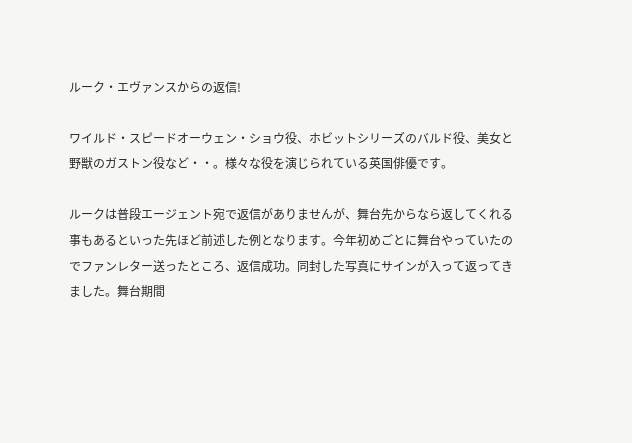ルーク・エヴァンスからの返信!

ワイルド・スピードオーウェン・ショウ役、ホビットシリーズのバルド役、美女と野獣のガストン役など・・。様々な役を演じられている英国俳優です。

ルークは普段エージェント宛で返信がありませんが、舞台先からなら返してくれる事もあるといった先ほど前述した例となります。今年初めごとに舞台やっていたのでファンレター送ったところ、返信成功。同封した写真にサインが入って返ってきました。舞台期間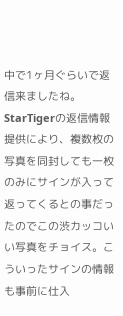中で1ヶ月ぐらいで返信来ましたね。StarTigerの返信情報提供により、複数枚の写真を同封しても一枚のみにサインが入って返ってくるとの事だったのでこの渋カッコいい写真をチョイス。こういったサインの情報も事前に仕入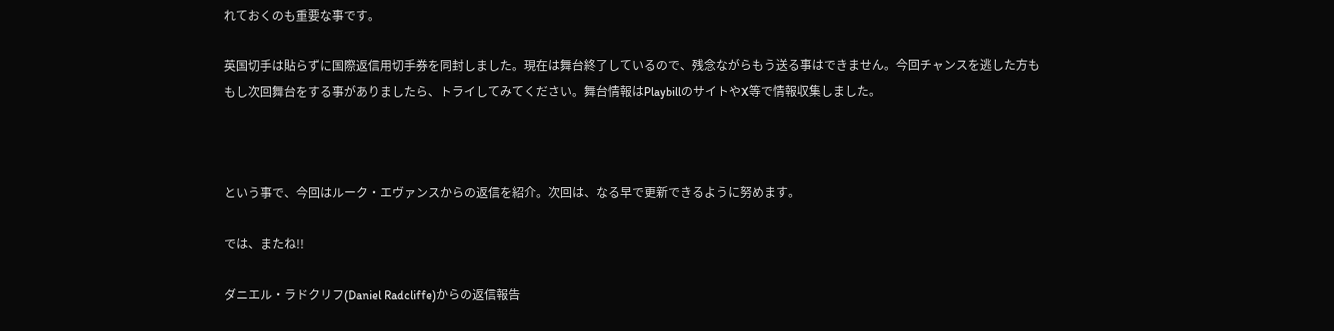れておくのも重要な事です。

英国切手は貼らずに国際返信用切手券を同封しました。現在は舞台終了しているので、残念ながらもう送る事はできません。今回チャンスを逃した方ももし次回舞台をする事がありましたら、トライしてみてください。舞台情報はPlaybillのサイトやX等で情報収集しました。



という事で、今回はルーク・エヴァンスからの返信を紹介。次回は、なる早で更新できるように努めます。

では、またね!!

ダニエル・ラドクリフ(Daniel Radcliffe)からの返信報告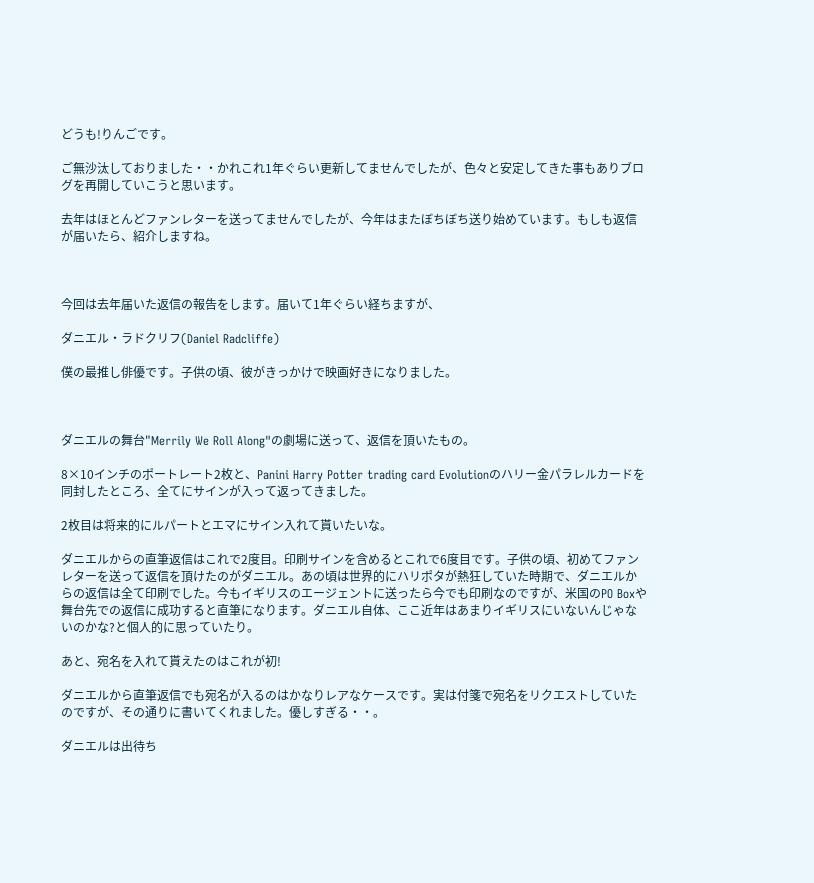どうも!りんごです。

ご無沙汰しておりました・・かれこれ1年ぐらい更新してませんでしたが、色々と安定してきた事もありブログを再開していこうと思います。

去年はほとんどファンレターを送ってませんでしたが、今年はまたぼちぼち送り始めています。もしも返信が届いたら、紹介しますね。



今回は去年届いた返信の報告をします。届いて1年ぐらい経ちますが、

ダニエル・ラドクリフ(Daniel Radcliffe)

僕の最推し俳優です。子供の頃、彼がきっかけで映画好きになりました。



ダニエルの舞台"Merrily We Roll Along"の劇場に送って、返信を頂いたもの。

8×10インチのポートレート2枚と、Panini Harry Potter trading card Evolutionのハリー金パラレルカードを同封したところ、全てにサインが入って返ってきました。

2枚目は将来的にルパートとエマにサイン入れて貰いたいな。

ダニエルからの直筆返信はこれで2度目。印刷サインを含めるとこれで6度目です。子供の頃、初めてファンレターを送って返信を頂けたのがダニエル。あの頃は世界的にハリポタが熱狂していた時期で、ダニエルからの返信は全て印刷でした。今もイギリスのエージェントに送ったら今でも印刷なのですが、米国のPO Boxや舞台先での返信に成功すると直筆になります。ダニエル自体、ここ近年はあまりイギリスにいないんじゃないのかな?と個人的に思っていたり。

あと、宛名を入れて貰えたのはこれが初!

ダニエルから直筆返信でも宛名が入るのはかなりレアなケースです。実は付箋で宛名をリクエストしていたのですが、その通りに書いてくれました。優しすぎる・・。

ダニエルは出待ち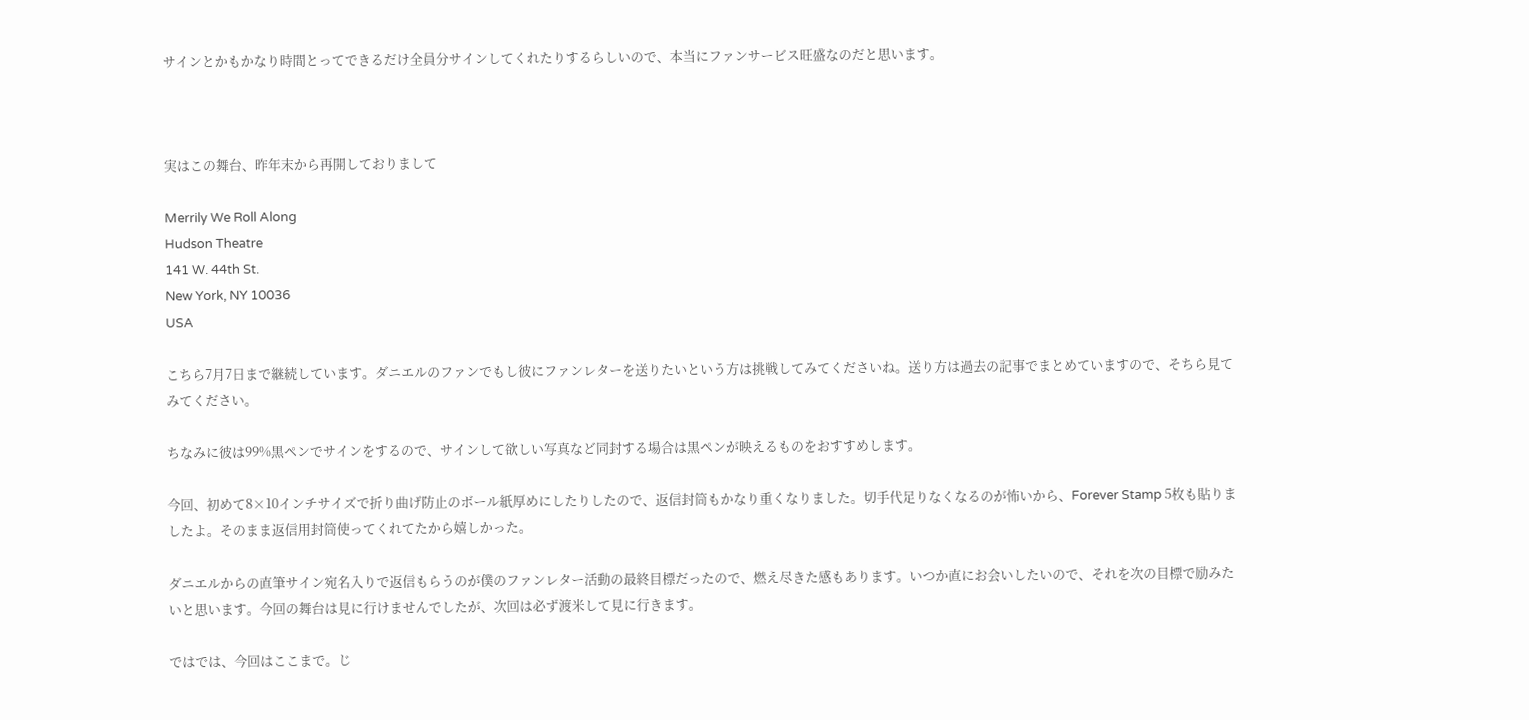サインとかもかなり時間とってできるだけ全員分サインしてくれたりするらしいので、本当にファンサービス旺盛なのだと思います。



実はこの舞台、昨年末から再開しておりまして

Merrily We Roll Along
Hudson Theatre
141 W. 44th St.
New York, NY 10036
USA

こちら7月7日まで継続しています。ダニエルのファンでもし彼にファンレターを送りたいという方は挑戦してみてくださいね。送り方は過去の記事でまとめていますので、そちら見てみてください。

ちなみに彼は99%黒ペンでサインをするので、サインして欲しい写真など同封する場合は黒ペンが映えるものをおすすめします。

今回、初めて8×10インチサイズで折り曲げ防止のボール紙厚めにしたりしたので、返信封筒もかなり重くなりました。切手代足りなくなるのが怖いから、Forever Stamp 5枚も貼りましたよ。そのまま返信用封筒使ってくれてたから嬉しかった。

ダニエルからの直筆サイン宛名入りで返信もらうのが僕のファンレター活動の最終目標だったので、燃え尽きた感もあります。いつか直にお会いしたいので、それを次の目標で励みたいと思います。今回の舞台は見に行けませんでしたが、次回は必ず渡米して見に行きます。

ではでは、今回はここまで。じ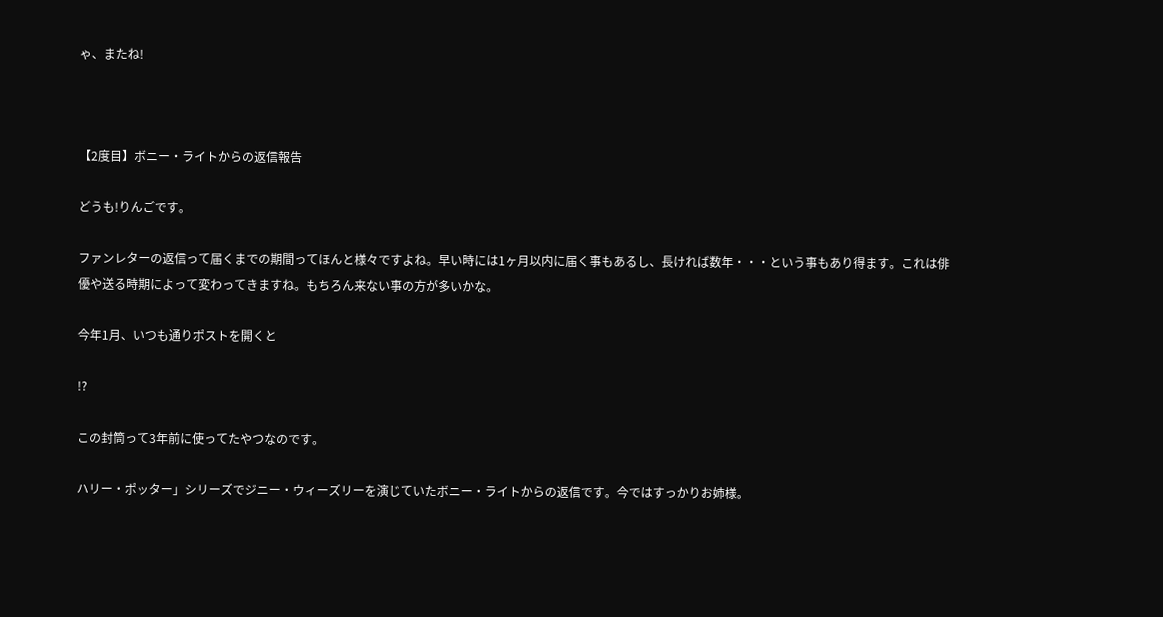ゃ、またね!



【2度目】ボニー・ライトからの返信報告

どうも!りんごです。

ファンレターの返信って届くまでの期間ってほんと様々ですよね。早い時には1ヶ月以内に届く事もあるし、長ければ数年・・・という事もあり得ます。これは俳優や送る時期によって変わってきますね。もちろん来ない事の方が多いかな。

今年1月、いつも通りポストを開くと

!?

この封筒って3年前に使ってたやつなのです。

ハリー・ポッター」シリーズでジニー・ウィーズリーを演じていたボニー・ライトからの返信です。今ではすっかりお姉様。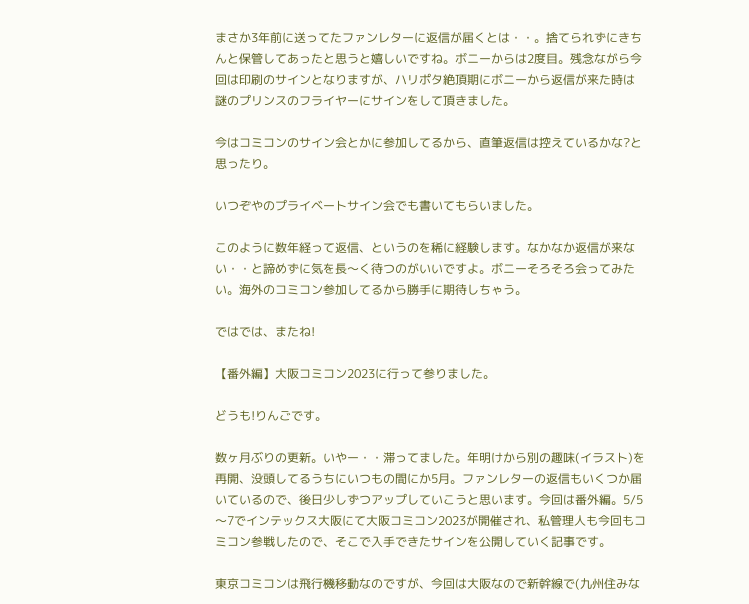まさか3年前に送ってたファンレターに返信が届くとは・・。捨てられずにきちんと保管してあったと思うと嬉しいですね。ボニーからは2度目。残念ながら今回は印刷のサインとなりますが、ハリポタ絶頂期にボニーから返信が来た時は謎のプリンスのフライヤーにサインをして頂きました。

今はコミコンのサイン会とかに参加してるから、直筆返信は控えているかな?と思ったり。

いつぞやのプライベートサイン会でも書いてもらいました。

このように数年経って返信、というのを稀に経験します。なかなか返信が来ない・・と諦めずに気を長〜く待つのがいいですよ。ボニーそろそろ会ってみたい。海外のコミコン参加してるから勝手に期待しちゃう。

ではでは、またね!

【番外編】大阪コミコン2023に行って参りました。

どうも!りんごです。

数ヶ月ぶりの更新。いやー・・滞ってました。年明けから別の趣味(イラスト)を再開、没頭してるうちにいつもの間にか5月。ファンレターの返信もいくつか届いているので、後日少しずつアップしていこうと思います。今回は番外編。5/5〜7でインテックス大阪にて大阪コミコン2023が開催され、私管理人も今回もコミコン参戦したので、そこで入手できたサインを公開していく記事です。

東京コミコンは飛行機移動なのですが、今回は大阪なので新幹線で(九州住みな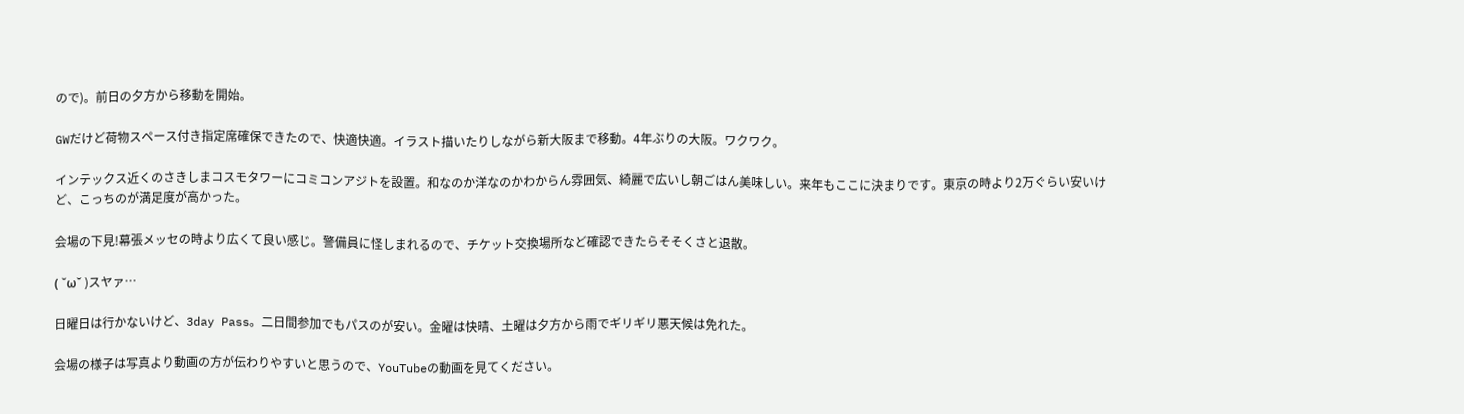ので)。前日の夕方から移動を開始。

GWだけど荷物スペース付き指定席確保できたので、快適快適。イラスト描いたりしながら新大阪まで移動。4年ぶりの大阪。ワクワク。

インテックス近くのさきしまコスモタワーにコミコンアジトを設置。和なのか洋なのかわからん雰囲気、綺麗で広いし朝ごはん美味しい。来年もここに決まりです。東京の時より2万ぐらい安いけど、こっちのが満足度が高かった。

会場の下見!幕張メッセの時より広くて良い感じ。警備員に怪しまれるので、チケット交換場所など確認できたらそそくさと退散。

( ˘ω˘ )スヤァ…

日曜日は行かないけど、3day Pass。二日間参加でもパスのが安い。金曜は快晴、土曜は夕方から雨でギリギリ悪天候は免れた。

会場の様子は写真より動画の方が伝わりやすいと思うので、YouTubeの動画を見てください。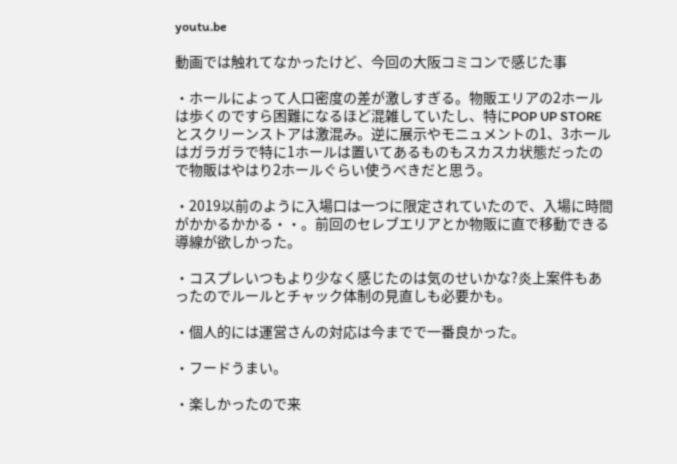youtu.be

動画では触れてなかったけど、今回の大阪コミコンで感じた事

・ホールによって人口密度の差が激しすぎる。物販エリアの2ホールは歩くのですら困難になるほど混雑していたし、特にPOP UP STORE とスクリーンストアは激混み。逆に展示やモニュメントの1、3ホールはガラガラで特に1ホールは置いてあるものもスカスカ状態だったので物販はやはり2ホールぐらい使うべきだと思う。

・2019以前のように入場口は一つに限定されていたので、入場に時間がかかるかかる・・。前回のセレブエリアとか物販に直で移動できる導線が欲しかった。

・コスプレいつもより少なく感じたのは気のせいかな?炎上案件もあったのでルールとチャック体制の見直しも必要かも。

・個人的には運営さんの対応は今までで一番良かった。

・フードうまい。

・楽しかったので来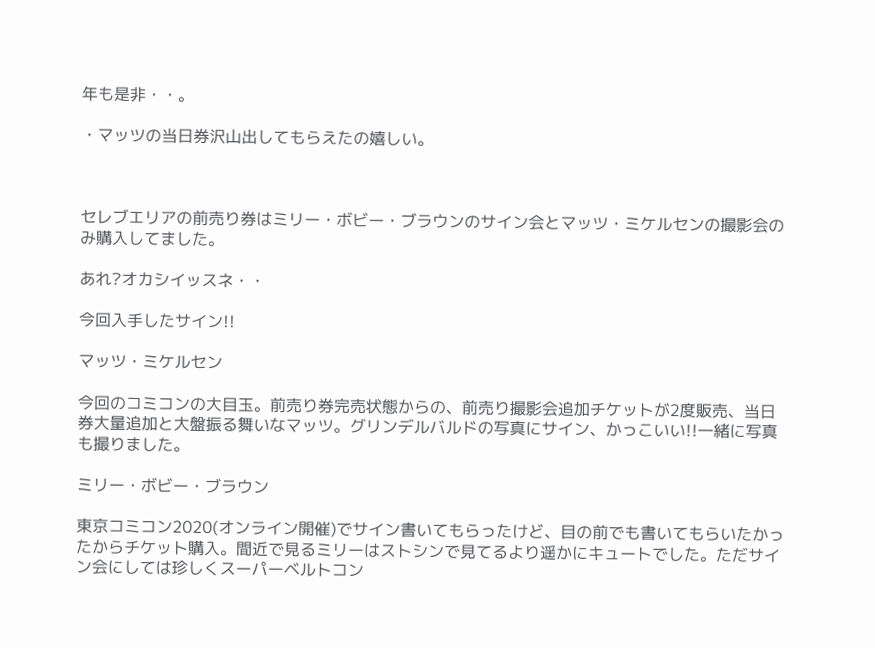年も是非・・。

・マッツの当日券沢山出してもらえたの嬉しい。



セレブエリアの前売り券はミリー・ボビー・ブラウンのサイン会とマッツ・ミケルセンの撮影会のみ購入してました。

あれ?オカシイッスネ・・

今回入手したサイン!!

マッツ・ミケルセン

今回のコミコンの大目玉。前売り券完売状態からの、前売り撮影会追加チケットが2度販売、当日券大量追加と大盤振る舞いなマッツ。グリンデルバルドの写真にサイン、かっこいい!!一緒に写真も撮りました。

ミリー・ボビー・ブラウン

東京コミコン2020(オンライン開催)でサイン書いてもらったけど、目の前でも書いてもらいたかったからチケット購入。間近で見るミリーはストシンで見てるより遥かにキュートでした。ただサイン会にしては珍しくスーパーベルトコン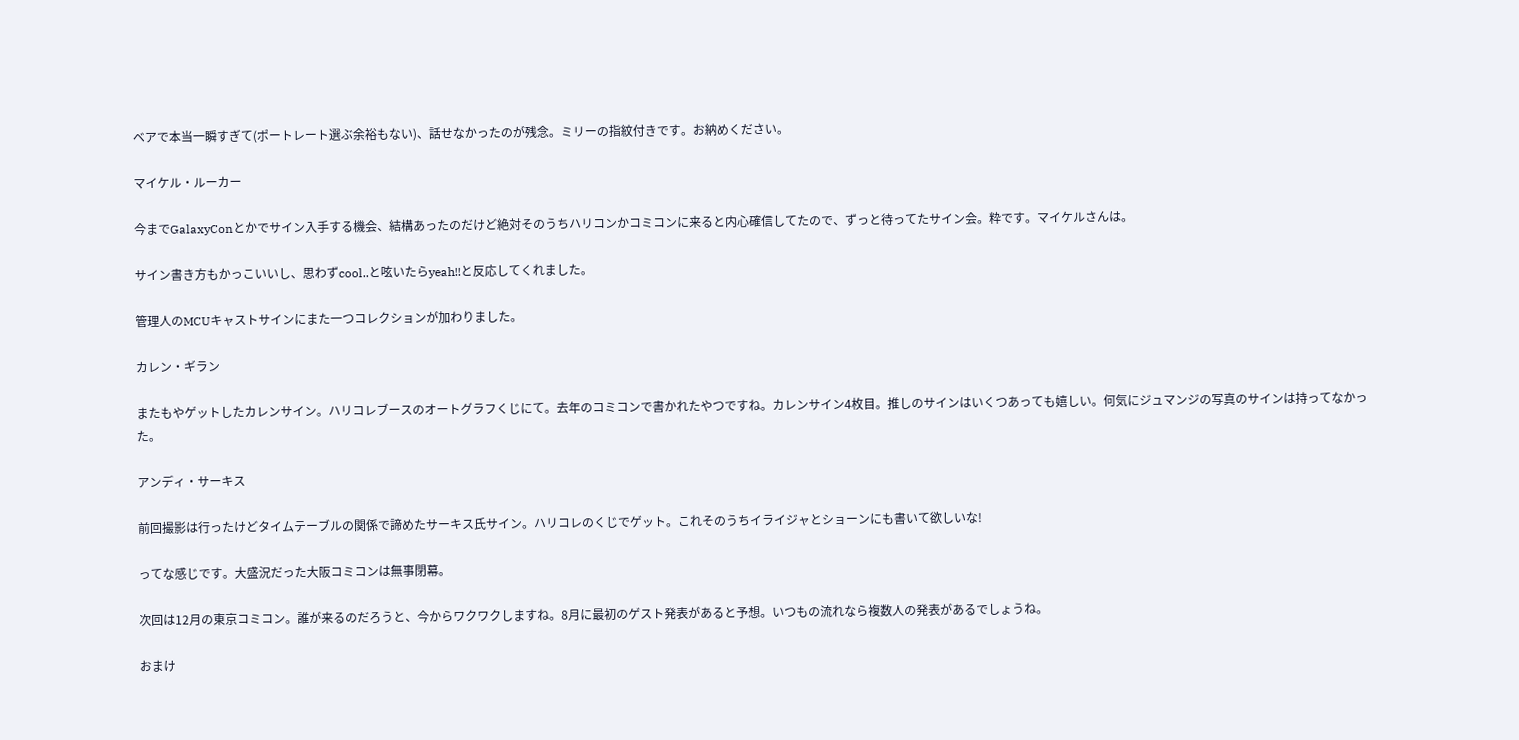ベアで本当一瞬すぎて(ポートレート選ぶ余裕もない)、話せなかったのが残念。ミリーの指紋付きです。お納めください。

マイケル・ルーカー

今までGalaxyConとかでサイン入手する機会、結構あったのだけど絶対そのうちハリコンかコミコンに来ると内心確信してたので、ずっと待ってたサイン会。粋です。マイケルさんは。

サイン書き方もかっこいいし、思わずcool..と呟いたらyeah!!と反応してくれました。

管理人のMCUキャストサインにまた一つコレクションが加わりました。

カレン・ギラン

またもやゲットしたカレンサイン。ハリコレブースのオートグラフくじにて。去年のコミコンで書かれたやつですね。カレンサイン4枚目。推しのサインはいくつあっても嬉しい。何気にジュマンジの写真のサインは持ってなかった。

アンディ・サーキス

前回撮影は行ったけどタイムテーブルの関係で諦めたサーキス氏サイン。ハリコレのくじでゲット。これそのうちイライジャとショーンにも書いて欲しいな!

ってな感じです。大盛況だった大阪コミコンは無事閉幕。

次回は12月の東京コミコン。誰が来るのだろうと、今からワクワクしますね。8月に最初のゲスト発表があると予想。いつもの流れなら複数人の発表があるでしょうね。

おまけ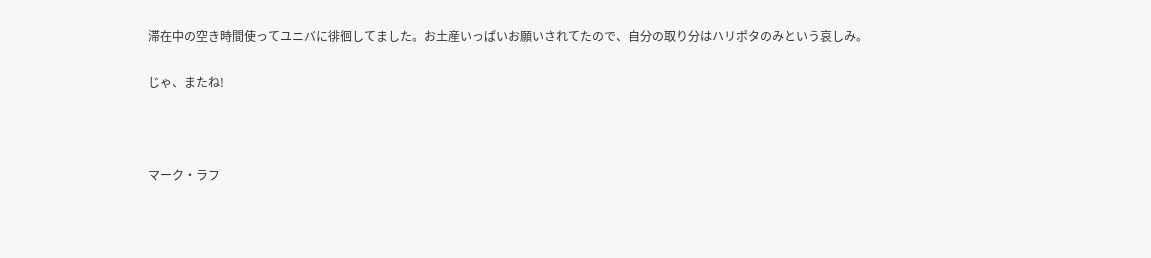滞在中の空き時間使ってユニバに徘徊してました。お土産いっぱいお願いされてたので、自分の取り分はハリポタのみという哀しみ。

じゃ、またね!



マーク・ラフ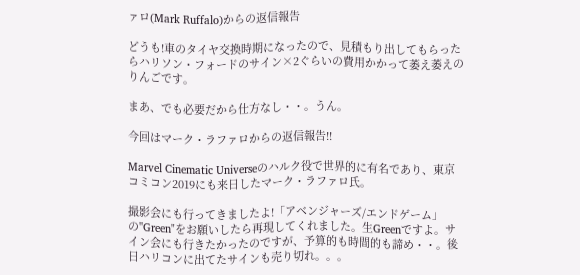ァロ(Mark Ruffalo)からの返信報告

どうも!車のタイヤ交換時期になったので、見積もり出してもらったらハリソン・フォードのサイン×2ぐらいの費用かかって萎え萎えのりんごです。

まあ、でも必要だから仕方なし・・。うん。

今回はマーク・ラファロからの返信報告!!

Marvel Cinematic Universeのハルク役で世界的に有名であり、東京コミコン2019にも来日したマーク・ラファロ氏。

撮影会にも行ってきましたよ!「アベンジャーズ/エンドゲーム」の"Green"をお願いしたら再現してくれました。生Greenですよ。サイン会にも行きたかったのですが、予算的も時間的も諦め・・。後日ハリコンに出てたサインも売り切れ。。。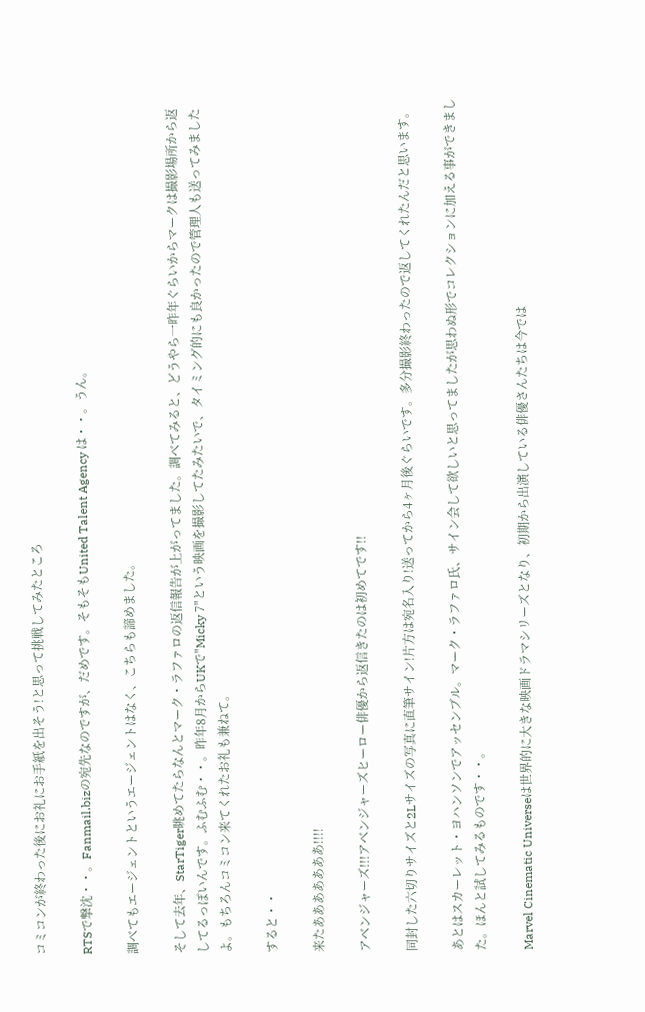コミコンが終わった後にお礼にお手紙を出そう!と思って挑戦してみたところ

RTSで撃沈・・。Fanmail.bizの宛先なのですが、だめです。そもそもUnited Talent Agency は・・。うん。

調べてもエージェントというエージェントはなく、こちらも諦めました。

そして去年、StarTiger眺めてたらなんとマーク・ラファロの返信報告が上がってました。調べてみると、どうやら一昨年ぐらいからマークは撮影場所から返してるっぽいんです。ふむふむ・・。昨年8月からUKで"Micky 7"という映画を撮影してたみたいで、タイミング的にも良かったので管理人も送ってみましたよ。もちろんコミコン来てくれたお礼も兼ねて。

すると・・

来たあああああああ!!!!

アベンジャーズ!!!アベンジャーズヒーロー俳優から返信きたのは初めてです!!

同封した六切りサイズと2Lサイズの写真に直筆サイン!片方は宛名入り!送ってから4ヶ月後ぐらいです。多分撮影終わったので返してくれたんだと思います。

あとはスカーレット・ヨハンソンでアッセンブル。マーク・ラファロ氏、サイン会して欲しいと思ってましたが思わぬ形でコレクションに加える事ができました。ほんと試してみるものです・・。

Marvel Cinematic Universeは世界的に大きな映画ドラマシリーズとなり、初期から出演している俳優さんたちは今では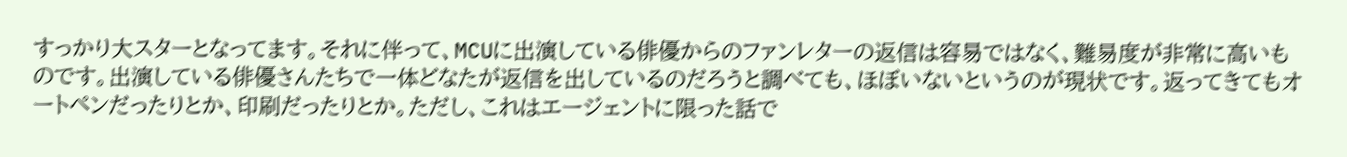すっかり大スターとなってます。それに伴って、MCUに出演している俳優からのファンレターの返信は容易ではなく、難易度が非常に高いものです。出演している俳優さんたちで一体どなたが返信を出しているのだろうと調べても、ほぼいないというのが現状です。返ってきてもオートペンだったりとか、印刷だったりとか。ただし、これはエージェントに限った話で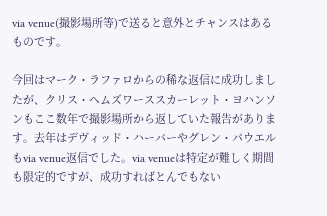via venue(撮影場所等)で送ると意外とチャンスはあるものです。

今回はマーク・ラファロからの稀な返信に成功しましたが、クリス・ヘムズワーススカーレット・ヨハンソンもここ数年で撮影場所から返していた報告があります。去年はデヴィッド・ハーバーやグレン・パウエルもvia venue返信でした。via venueは特定が難しく期間も限定的ですが、成功すればとんでもない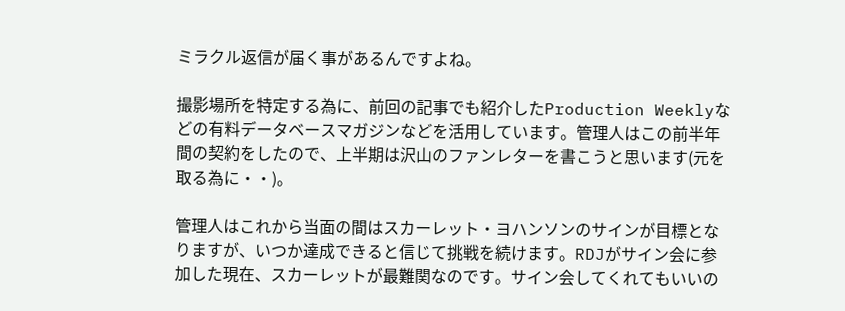ミラクル返信が届く事があるんですよね。

撮影場所を特定する為に、前回の記事でも紹介したProduction Weeklyなどの有料データベースマガジンなどを活用しています。管理人はこの前半年間の契約をしたので、上半期は沢山のファンレターを書こうと思います(元を取る為に・・)。

管理人はこれから当面の間はスカーレット・ヨハンソンのサインが目標となりますが、いつか達成できると信じて挑戦を続けます。RDJがサイン会に参加した現在、スカーレットが最難関なのです。サイン会してくれてもいいの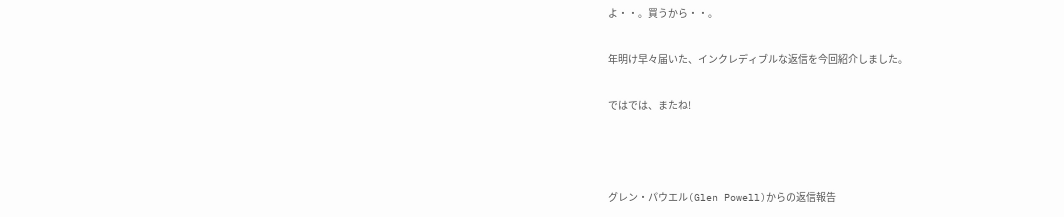よ・・。買うから・・。

年明け早々届いた、インクレディブルな返信を今回紹介しました。

ではでは、またね!



グレン・パウエル(Glen Powell)からの返信報告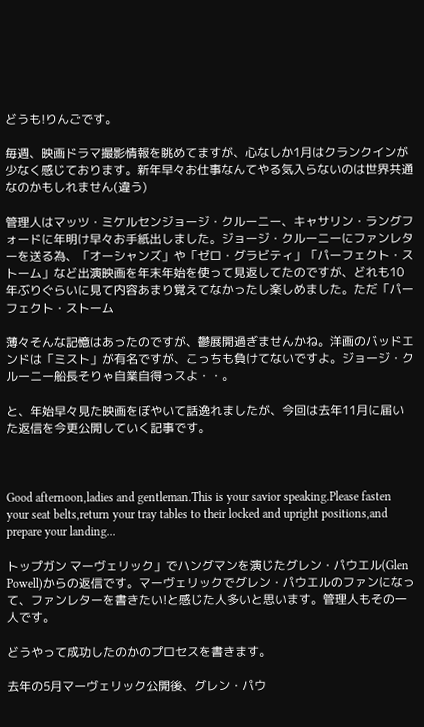どうも!りんごです。

毎週、映画ドラマ撮影情報を眺めてますが、心なしか1月はクランクインが少なく感じております。新年早々お仕事なんてやる気入らないのは世界共通なのかもしれません(違う)

管理人はマッツ・ミケルセンジョージ・クルーニー、キャサリン・ラングフォードに年明け早々お手紙出しました。ジョージ・クルーニーにファンレターを送る為、「オーシャンズ」や「ゼロ・グラビティ」「パーフェクト・ストーム」など出演映画を年末年始を使って見返してたのですが、どれも10年ぶりぐらいに見て内容あまり覚えてなかったし楽しめました。ただ「パーフェクト・ストーム

薄々そんな記憶はあったのですが、鬱展開過ぎませんかね。洋画のバッドエンドは「ミスト」が有名ですが、こっちも負けてないですよ。ジョージ・クルーニー船長そりゃ自業自得っスよ・・。

と、年始早々見た映画をぼやいて話逸れましたが、今回は去年11月に届いた返信を今更公開していく記事です。



Good afternoon,ladies and gentleman.This is your savior speaking.Please fasten your seat belts,return your tray tables to their locked and upright positions,and prepare your landing...

トップガン マーヴェリック」でハングマンを演じたグレン・パウエル(Glen Powell)からの返信です。マーヴェリックでグレン・パウエルのファンになって、ファンレターを書きたい!と感じた人多いと思います。管理人もその一人です。

どうやって成功したのかのプロセスを書きます。

去年の5月マーヴェリック公開後、グレン・パウ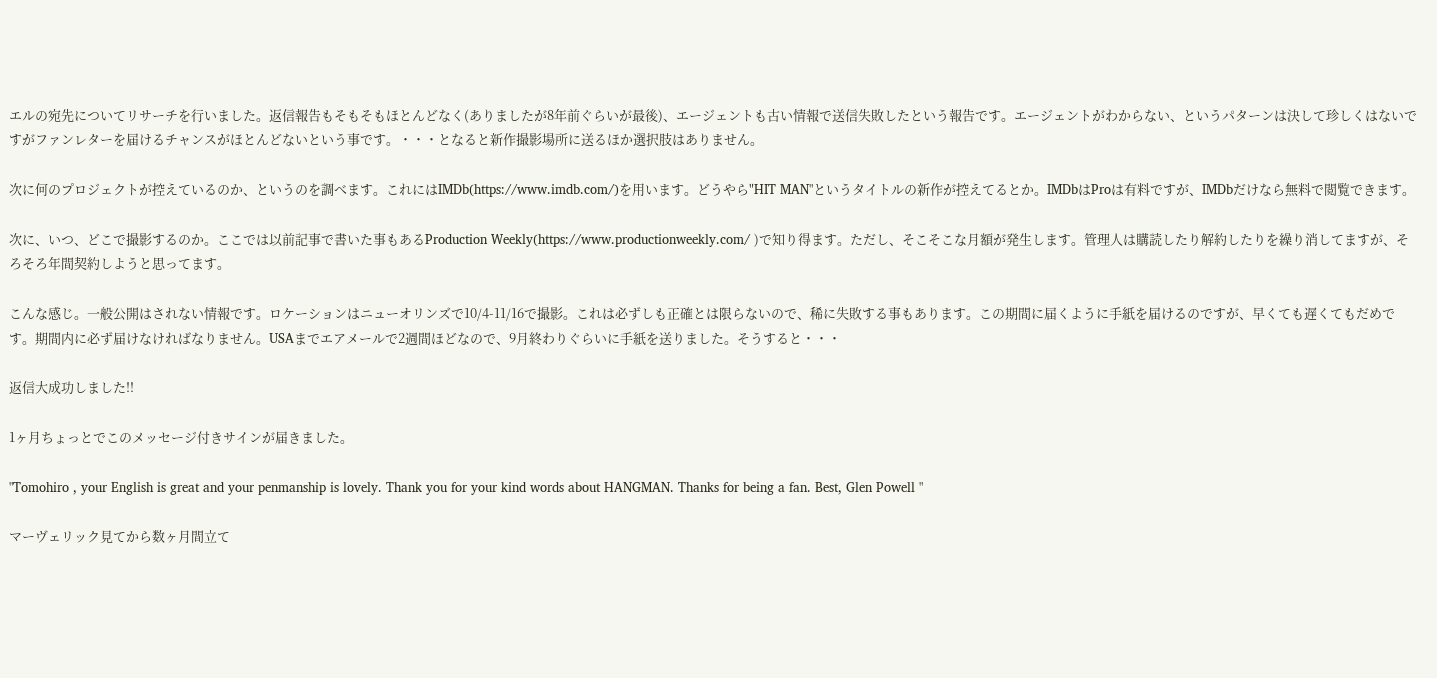エルの宛先についてリサーチを行いました。返信報告もそもそもほとんどなく(ありましたが8年前ぐらいが最後)、エージェントも古い情報で送信失敗したという報告です。エージェントがわからない、というパターンは決して珍しくはないですがファンレターを届けるチャンスがほとんどないという事です。・・・となると新作撮影場所に送るほか選択肢はありません。

次に何のプロジェクトが控えているのか、というのを調べます。これにはIMDb(https://www.imdb.com/)を用います。どうやら"HIT MAN"というタイトルの新作が控えてるとか。IMDbはProは有料ですが、IMDbだけなら無料で閲覧できます。

次に、いつ、どこで撮影するのか。ここでは以前記事で書いた事もあるProduction Weekly(https://www.productionweekly.com/ )で知り得ます。ただし、そこそこな月額が発生します。管理人は購読したり解約したりを繰り消してますが、そろそろ年間契約しようと思ってます。

こんな感じ。一般公開はされない情報です。ロケーションはニューオリンズで10/4-11/16で撮影。これは必ずしも正確とは限らないので、稀に失敗する事もあります。この期間に届くように手紙を届けるのですが、早くても遅くてもだめです。期間内に必ず届けなければなりません。USAまでエアメールで2週間ほどなので、9月終わりぐらいに手紙を送りました。そうすると・・・

返信大成功しました!!

1ヶ月ちょっとでこのメッセージ付きサインが届きました。

"Tomohiro , your English is great and your penmanship is lovely. Thank you for your kind words about HANGMAN. Thanks for being a fan. Best, Glen Powell "

マーヴェリック見てから数ヶ月間立て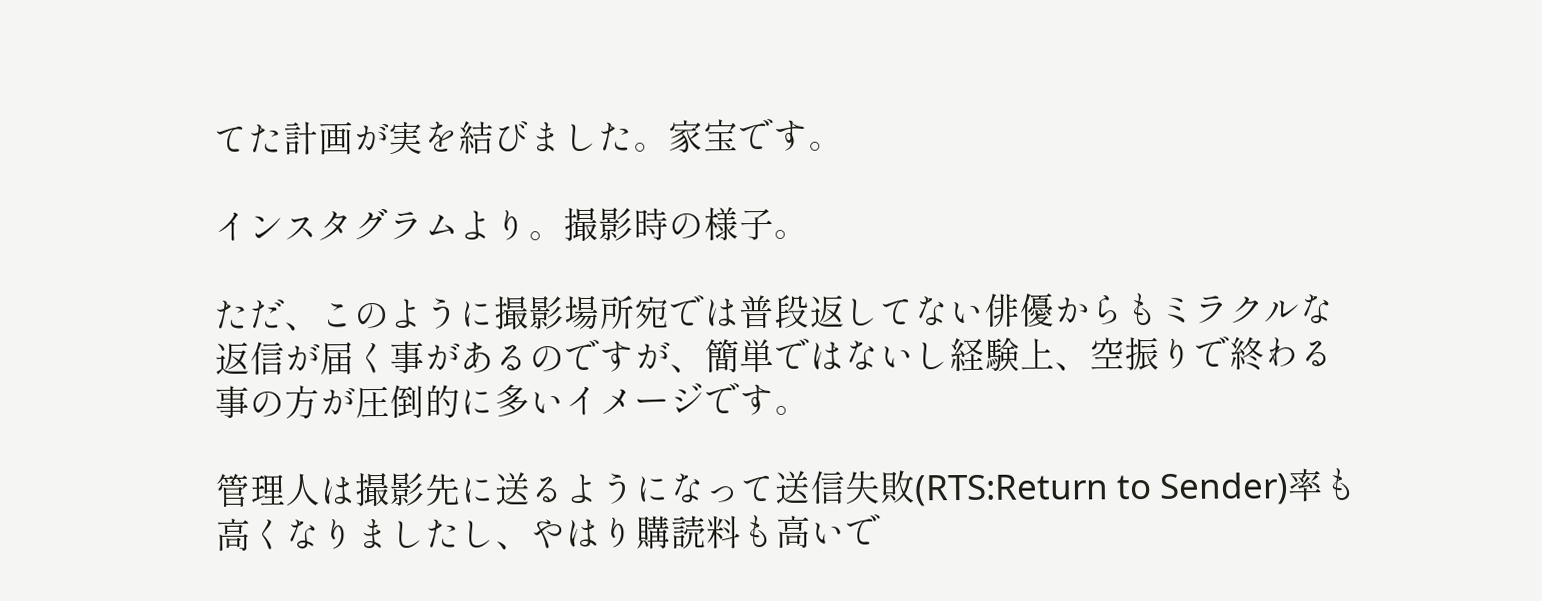てた計画が実を結びました。家宝です。

インスタグラムより。撮影時の様子。

ただ、このように撮影場所宛では普段返してない俳優からもミラクルな返信が届く事があるのですが、簡単ではないし経験上、空振りで終わる事の方が圧倒的に多いイメージです。

管理人は撮影先に送るようになって送信失敗(RTS:Return to Sender)率も高くなりましたし、やはり購読料も高いで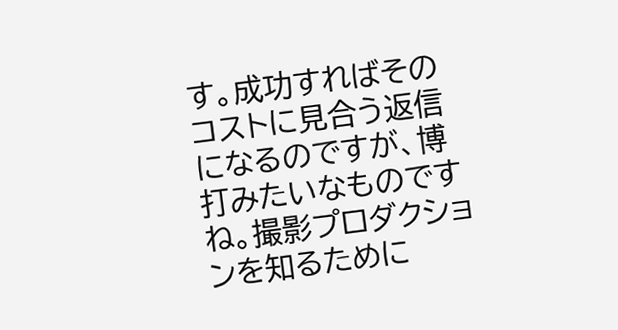す。成功すればそのコストに見合う返信になるのですが、博打みたいなものですね。撮影プロダクションを知るために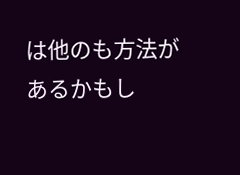は他のも方法があるかもし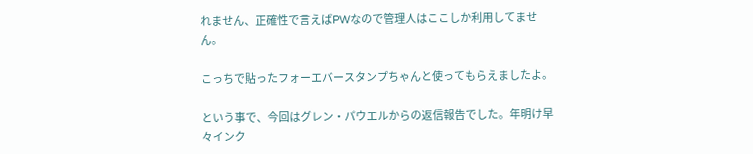れません、正確性で言えばPWなので管理人はここしか利用してません。

こっちで貼ったフォーエバースタンプちゃんと使ってもらえましたよ。

という事で、今回はグレン・パウエルからの返信報告でした。年明け早々インク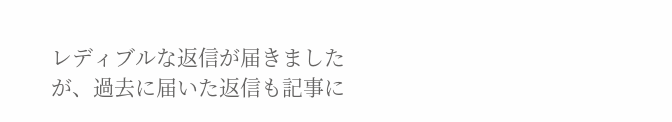レディブルな返信が届きましたが、過去に届いた返信も記事に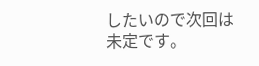したいので次回は未定です。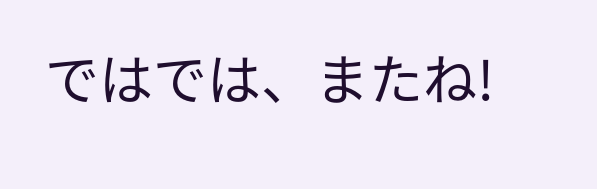ではでは、またね!